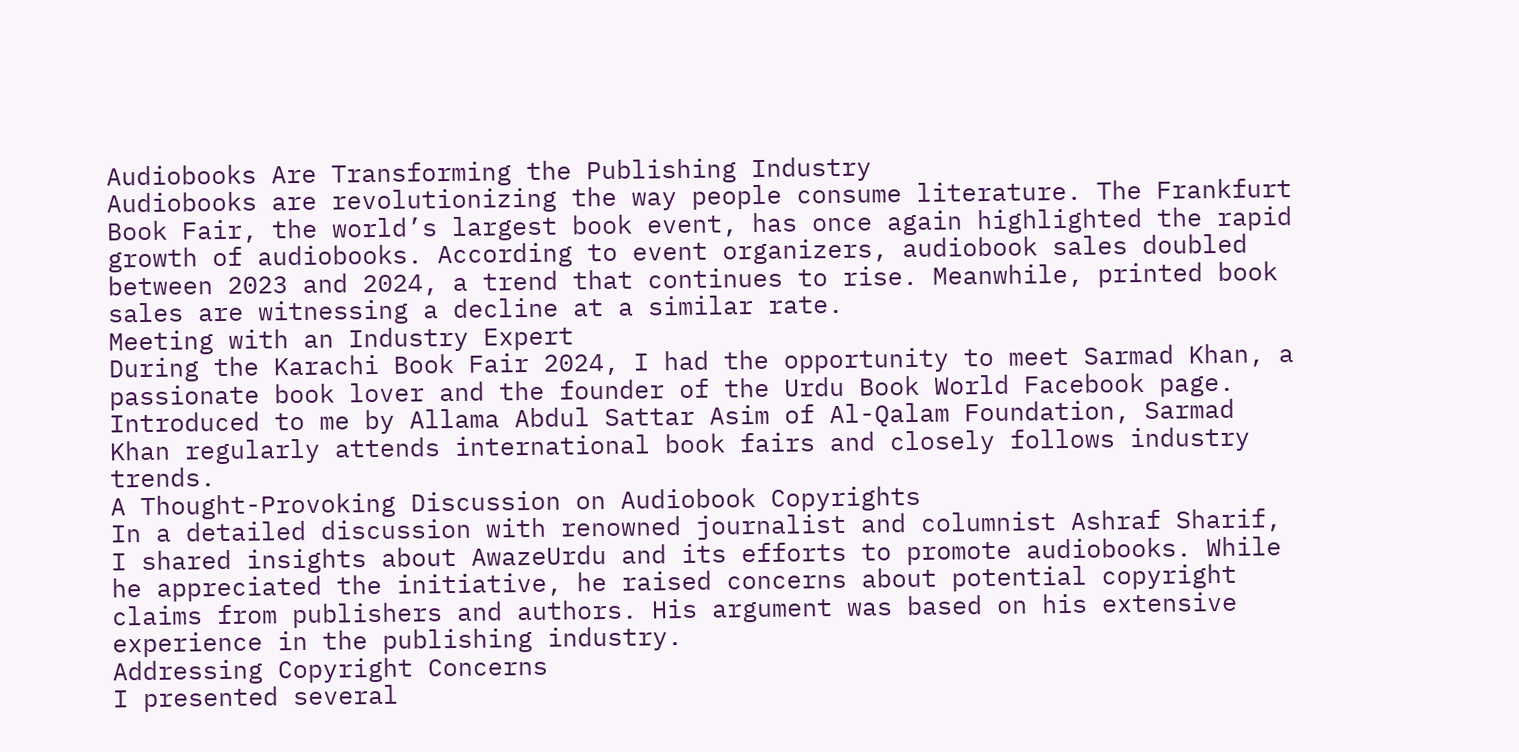Audiobooks Are Transforming the Publishing Industry
Audiobooks are revolutionizing the way people consume literature. The Frankfurt Book Fair, the world’s largest book event, has once again highlighted the rapid growth of audiobooks. According to event organizers, audiobook sales doubled between 2023 and 2024, a trend that continues to rise. Meanwhile, printed book sales are witnessing a decline at a similar rate.
Meeting with an Industry Expert
During the Karachi Book Fair 2024, I had the opportunity to meet Sarmad Khan, a passionate book lover and the founder of the Urdu Book World Facebook page. Introduced to me by Allama Abdul Sattar Asim of Al-Qalam Foundation, Sarmad Khan regularly attends international book fairs and closely follows industry trends.
A Thought-Provoking Discussion on Audiobook Copyrights
In a detailed discussion with renowned journalist and columnist Ashraf Sharif, I shared insights about AwazeUrdu and its efforts to promote audiobooks. While he appreciated the initiative, he raised concerns about potential copyright claims from publishers and authors. His argument was based on his extensive experience in the publishing industry.
Addressing Copyright Concerns
I presented several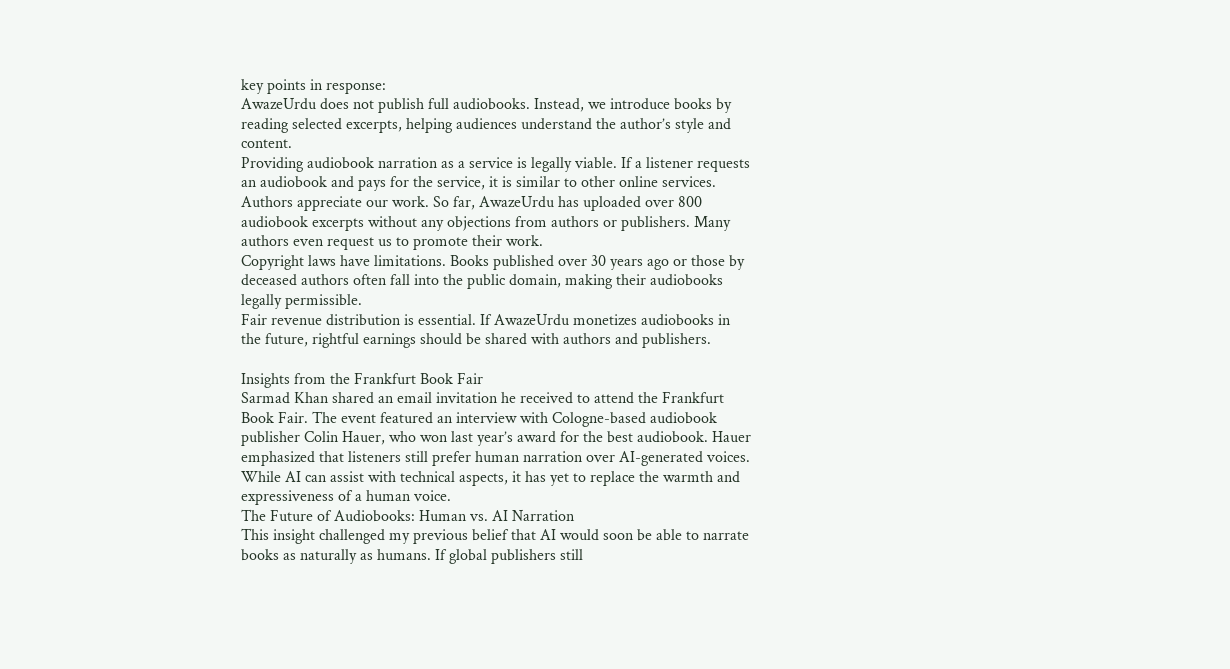key points in response:
AwazeUrdu does not publish full audiobooks. Instead, we introduce books by reading selected excerpts, helping audiences understand the author’s style and content.
Providing audiobook narration as a service is legally viable. If a listener requests an audiobook and pays for the service, it is similar to other online services.
Authors appreciate our work. So far, AwazeUrdu has uploaded over 800 audiobook excerpts without any objections from authors or publishers. Many authors even request us to promote their work.
Copyright laws have limitations. Books published over 30 years ago or those by deceased authors often fall into the public domain, making their audiobooks legally permissible.
Fair revenue distribution is essential. If AwazeUrdu monetizes audiobooks in the future, rightful earnings should be shared with authors and publishers.

Insights from the Frankfurt Book Fair
Sarmad Khan shared an email invitation he received to attend the Frankfurt Book Fair. The event featured an interview with Cologne-based audiobook publisher Colin Hauer, who won last year’s award for the best audiobook. Hauer emphasized that listeners still prefer human narration over AI-generated voices. While AI can assist with technical aspects, it has yet to replace the warmth and expressiveness of a human voice.
The Future of Audiobooks: Human vs. AI Narration
This insight challenged my previous belief that AI would soon be able to narrate books as naturally as humans. If global publishers still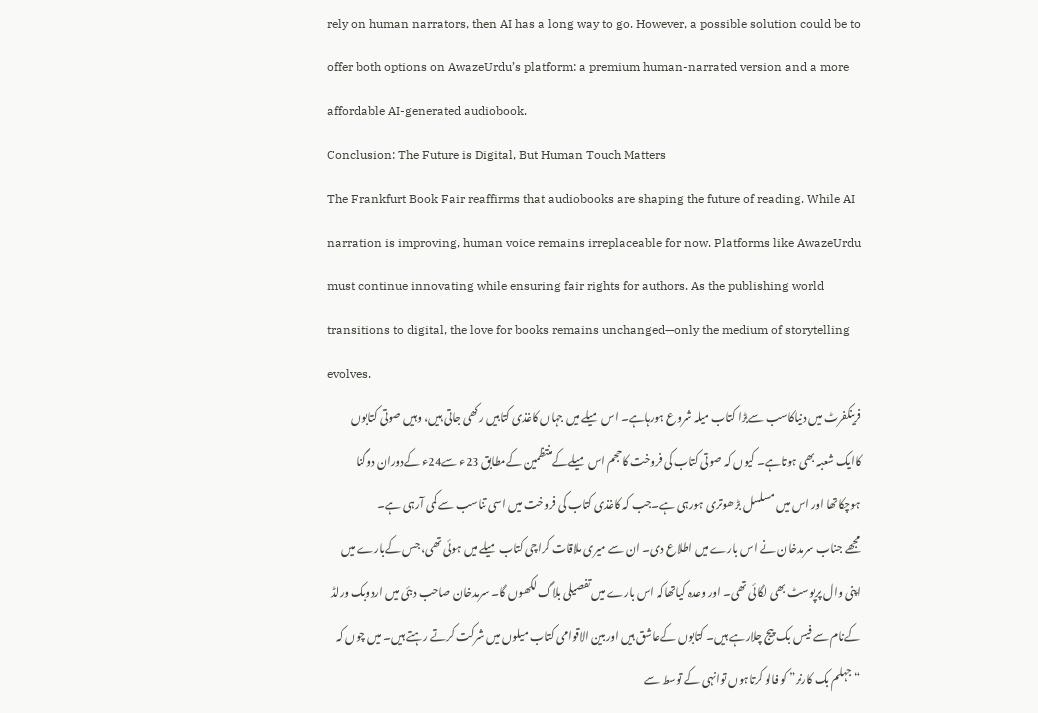rely on human narrators, then AI has a long way to go. However, a possible solution could be to offer both options on AwazeUrdu’s platform: a premium human-narrated version and a more affordable AI-generated audiobook.
Conclusion: The Future is Digital, But Human Touch Matters
The Frankfurt Book Fair reaffirms that audiobooks are shaping the future of reading. While AI narration is improving, human voice remains irreplaceable for now. Platforms like AwazeUrdu must continue innovating while ensuring fair rights for authors. As the publishing world transitions to digital, the love for books remains unchanged—only the medium of storytelling evolves.
فرینکفرٹ میں دنیاکاسب سےبڑا کتاب میلہ شروع ہورہاہے۔ اس میلے میں جہاں کاغذی کتابیں رکھی جاتی ہیں، وہیں صوتی کتابوں کاایک شعبہ بھی ہوتاہے۔ کیوں کہ صوتی کتاب کی فروخت کاحجم اس میلےکےمنتظمین کےمطابق 23ء سے24ء کےدوران دوگنا ہوچکاتھا اور اس میں مسلسل بڑھوتری ہورہی ہے۔جب کہ کاغذی کتاب کی فروخت میں اسی تناسب سے کمی آرہی ہے۔
مجھے جناب سرمدخان نے اس بارے میں اطلاع دی۔ ان سے میری ملاقات کراچی کتاب میلے میں ہوئی تھی، جس کےبارے میں اپنی وال پرپوسٹ بھی لگائی تھی۔ اور وعدہ کیاتھاکہ اس بارے میں تفصیلی بلاگ لکھوں گا۔ سرمدخان صاحب دبئی میں اردوبک ورلڈ کےنام سے فیس بک پیج چلارہے ہیں۔ کتابوں کےعاشق ہیں اوربین الاقوامی کتاب میلوں میں شرکت کرتے رہتے ہیں۔ میں چوں کہ “جہلم بک کارنر” کو فالو کرتاہوں توانہی کے توسط سے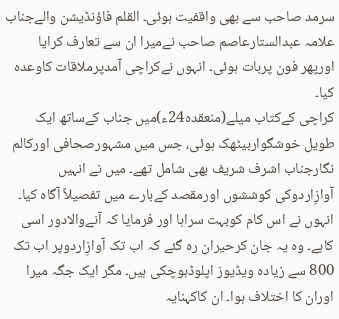سرمد صاحب سے بھی واقفیت ہوئی۔ القلم فاؤنڈیشن والےجناب علامہ عبدالستارعاصم صاحب نےمیرا ان سے تعارف کرایا اورپھر فون پربات ہوئی۔ انہوں نےکراچی آمدپرملاقات کاوعدہ کیا۔
کراچی کےکتاب میلے(منعقدہ24ء)میں جناب کےساتھ ایک طویل خوشگواربیٹھک ہوئی، جس میں مشہورصحافی اورکالم نگارجناب اشرف شریف بھی شامل تھے۔ میں نے انہیں آوازِاردوکی کوششوں اورمقصد کےبارے میں تفصیلاً آگاہ کیا۔ انہوں نے اس کام کوبہت سراہا اور فرمایا کہ آنےوالادور اسی کاہے۔ وہ یہ جان کرحیران رہ گئے کہ اب تک آوازِاردوپر اب تک 800 سے زیادہ ویڈیوز اپلوڈہوچکی ہیں۔ مگر ایک جگہ میرا اوران کا اختلاف ہوا۔ ان کاکہنایہ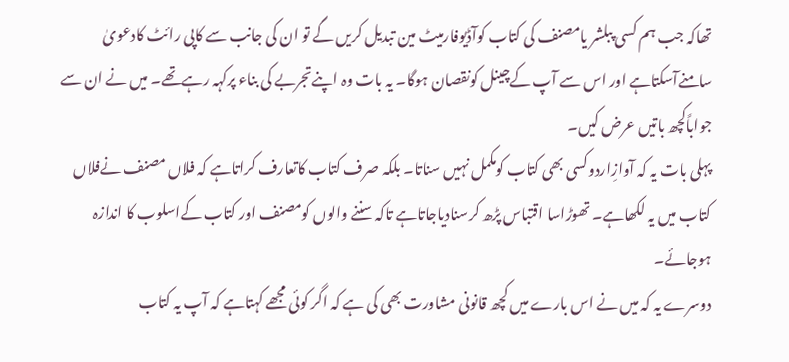تھاکہ جب ہم کسی پبلشر یامصنف کی کتاب کوآڈیوفارمیٹ مین تبدیل کریں گے تو ان کی جانب سے کاپی رائٹ کادعویٰ سامنےآسکتاہے اور اس سے آپ کےچینل کونقصان ہوگا۔ یہ بات وہ اپنےتجربے کی بناء پرکہہ رہےتھے۔ میں نے ان سے جواباًکچھ باتیں عرض کیں۔
پہلی بات یہ کہ آوازِاردوکسی بھی کتاب کومکمل نہیں سناتا۔ بلکہ صرف کتاب کاتعارف کراتاہے کہ فلاں مصنف نےفلاں کتاب میں یہ لکھاہے۔ تھوڑاسا اقتباس پڑھ کرسنادیاجاتاہے تاکہ سننے والوں کومصنف اور کتاب کےاسلوب کا اندازہ ہوجائے۔
دوسرے یہ کہ میں نے اس بارے میں کچھ قانونی مشاورت بھی کی ہے کہ اگر کوئی مجھے کہتاہے کہ آپ یہ کتاب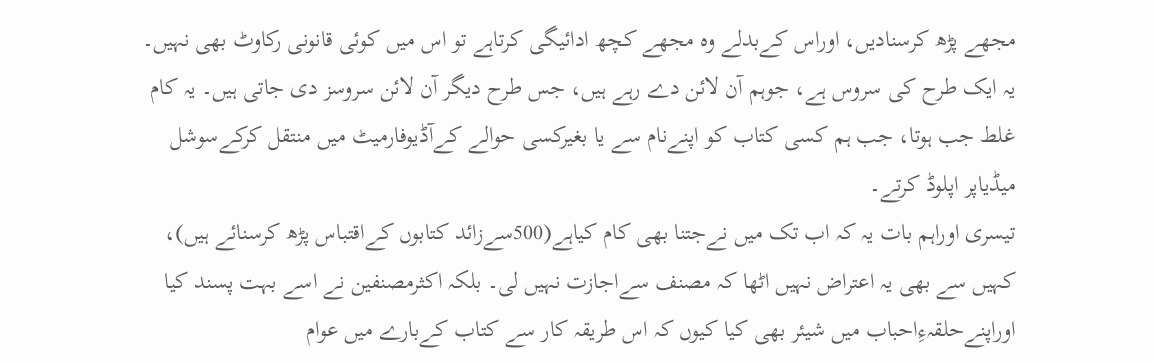مجھے پڑھ کرسنادیں، اوراس کےبدلے وہ مجھے کچھ ادائیگی کرتاہے تو اس میں کوئی قانونی رکاوٹ بھی نہیں۔ یہ ایک طرح کی سروس ہے، جوہم آن لائن دے رہے ہیں، جس طرح دیگر آن لائن سروسز دی جاتی ہیں۔ یہ کام غلط جب ہوتا، جب ہم کسی کتاب کو اپنےنام سے یا بغیرکسی حوالے کےآڈیوفارمیٹ میں منتقل کرکےسوشل میڈیاپر اپلوڈ کرتے۔
تیسری اوراہم بات یہ کہ اب تک میں نےجتنا بھی کام کیاہے(500سےزائد کتابوں کےاقتباس پڑھ کرسنائے ہیں)، کہیں سے بھی یہ اعتراض نہیں اٹھا کہ مصنف سےاجازت نہیں لی۔ بلکہ اکثرمصنفین نے اسے بہت پسند کیا اوراپنےحلقہءِاحباب میں شیئر بھی کیا کیوں کہ اس طریقہ کار سے کتاب کےبارے میں عوام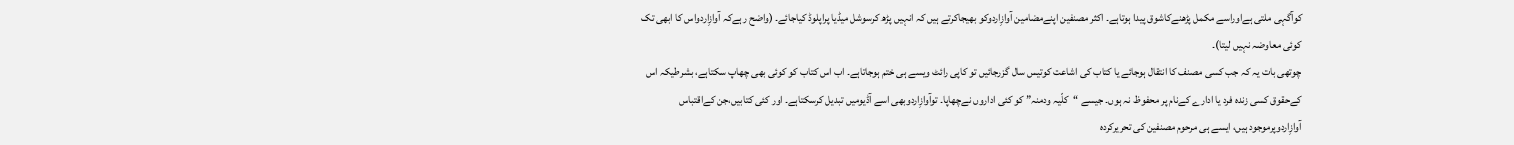کوآگہی ملتی ہےاوراسے مکمل پڑھنےکاشوق پیدا ہوتاہے۔ اکثر مصنفین اپنےمضامین آوازِاردوکو بھیجاکرتے ہیں کہ انہیں پڑھ کرسوشل میڈیا پراپلوڈ کیاجائے۔ (واضح رہےکہ آوازِاردواس کا ابھی تک کوئی معاوضہ نہیں لیتا)۔
چوتھی بات یہ کہ جب کسی مصنف کا انتقال ہوجائے یا کتاب کی اشاعت کوتیس سال گزرجائیں تو کاپی رائٹ ویسے ہی ختم ہوجاتاہے۔ اب اس کتاب کو کوئی بھی چھاپ سکتاہے، بشرطیکہ اس کےحقوق کسی زندہ فرد یا ادارے کےنام پر محفوظ نہ ہوں۔ جیسے “کلّیہ ودمنہ” کو کئی اداروں نےچھاپا۔ توآوازِاردوبھی اسے آڈیومیں تبدیل کرسکتاہے۔ اور کئی کتابیں،جن کےاقتباس آوازِاردوپرموجود ہیں، ایسے ہی مرحوم مصنفین کی تحریرکردہ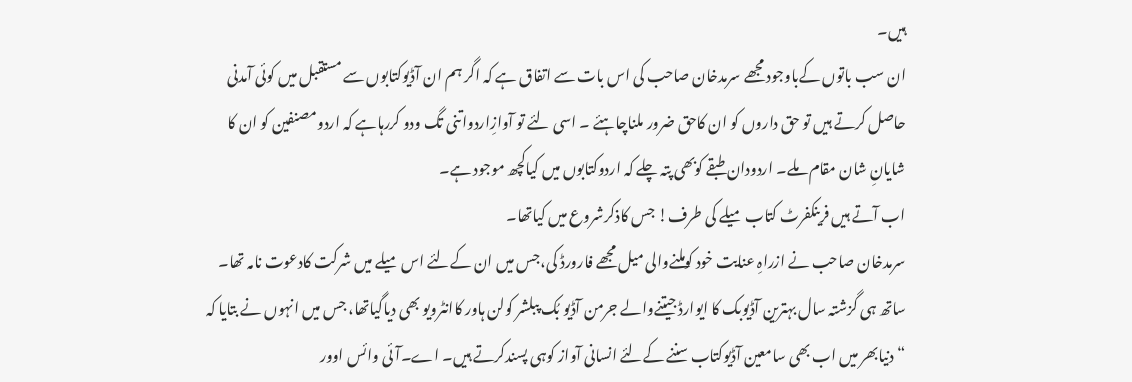ہیں۔
ان سب باتوں کےباوجود مجھے سرمدخان صاحب کی اس بات سے اتفاق ہے کہ اگر ہم ان آڈیوکتابوں سے مستقبل میں کوئی آمدنی حاصل کرتے ہیں تو حق داروں کو ان کاحق ضرور ملناچاہئے ۔ اسی لئے تو آوازِاردواتنی تگ ودو کررہاہے کہ اردومصنفین کو ان کا شایانِ شان مقام ملے۔ اردودان طبقے کوبھی پتہ چلے کہ اردوکتابوں میں کیاکچھ موجود ہے۔
اب آتے ہیں فرینکفرٹ کتاب میلے کی طرف! جس کاذکرشروع میں کیاتھا۔
سرمدخان صاحب نے ازراہِ عنایت خود کوملنےوالی میل مجھے فارورڈ کی،جس میں ان کےلئے اس میلے میں شرکت کادعوت نامہ تھا۔ ساتھ ہی گزشتہ سال بہترین آڈیوبک کا ایوارڈ جیتنےوالے جرمن آڈیو بُک پبلشر کولن ہاور کاانٹرویو بھی دیاگیاتھا، جس میں انہوں نے بتایا کہ “دنیابھر میں اب بھی سامعین آڈیوکتاب سننے کےلئے انسانی آواز کوہی پسندکرتے ہیں۔ اے۔آئی وائس اوور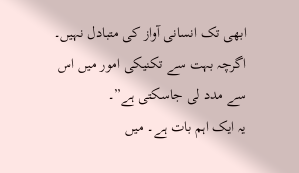ابھی تک انسانی آواز کی متبادل نہیں۔ اگرچہ بہت سے تکنیکی امور میں اس سے مدد لی جاسکتی ہے”۔
یہ ایک اہم بات ہے۔ میں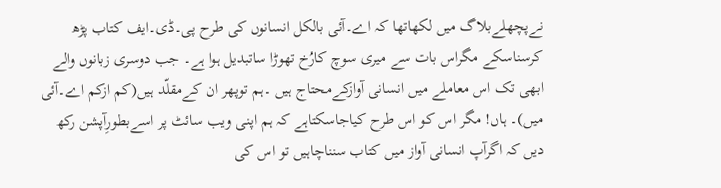نےپچھلےبلاگ میں لکھاتھا کہ اے۔آئی بالکل انسانوں کی طرح پی۔ڈی۔ایف کتاب پڑھ کرسناسکے مگراس بات سے میری سوچ کارُخ تھوڑا ساتبدیل ہوا ہے۔ جب دوسری زبانوں والے ابھی تک اس معاملے میں انسانی آوازکےمحتاج ہیں ۔ہم توپھر ان کےمقلّد ہیں(کم ازکم اے۔آئی میں)۔ ہاں! مگر اس کو اس طرح کیاجاسکتاہے کہ ہم اپنی ویب سائٹ پر اسےبطورِآپشن رکھ دیں کہ اگرآپ انسانی آواز میں کتاب سنناچاہیں تو اس کی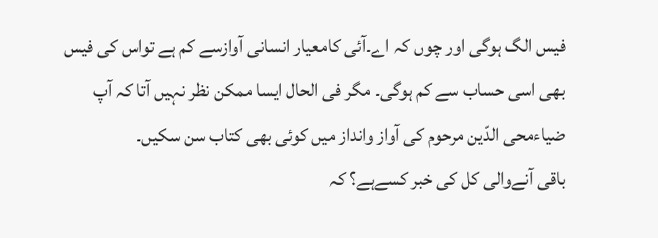فیس الگ ہوگی اور چوں کہ اے۔آئی کامعیار انسانی آوازسے کم ہے تواس کی فیس بھی اسی حساب سے کم ہوگی۔ مگر فی الحال ایسا ممکن نظر نہیں آتا کہ آپ ضیاءمحی الدّین مرحوم کی آواز وانداز میں کوئی بھی کتاب سن سکیں۔
باقی آنےوالی کل کی خبر کسےہے؟ کہ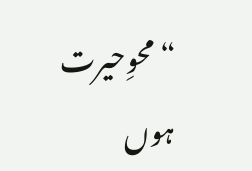“محوِحیرت ہوں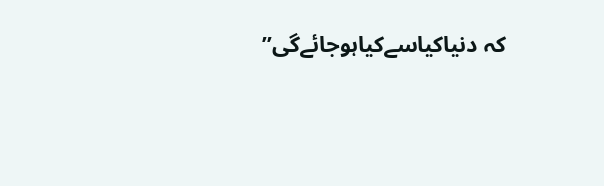کہ دنیاکیاسےکیاہوجائےگی”